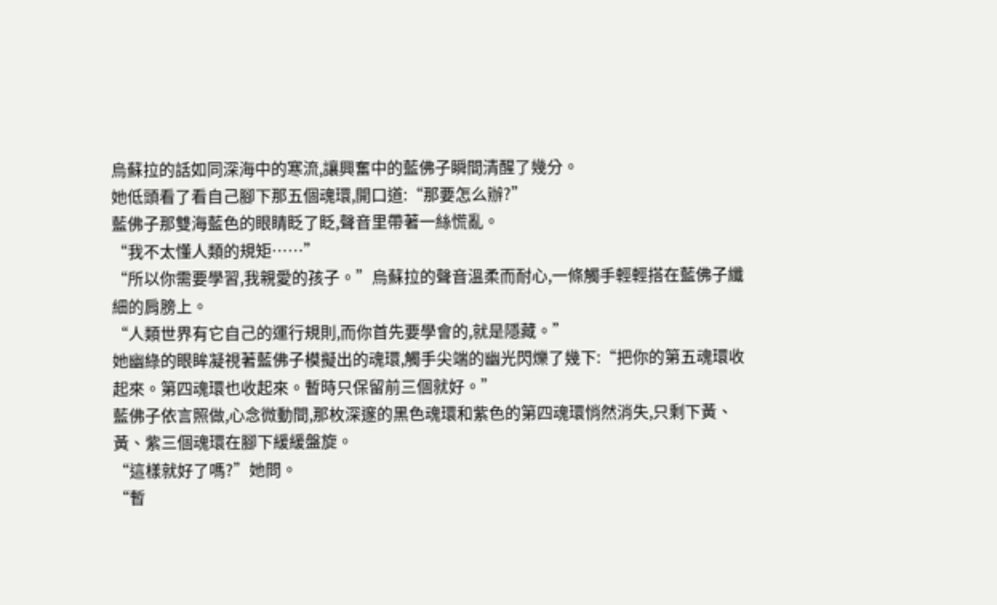烏蘇拉的話如同深海中的寒流,讓興奮中的藍佛子瞬間清醒了幾分。
她低頭看了看自己腳下那五個魂環,開口道:“那要怎么辦?”
藍佛子那雙海藍色的眼睛眨了眨,聲音里帶著一絲慌亂。
“我不太懂人類的規矩……”
“所以你需要學習,我親愛的孩子。”烏蘇拉的聲音溫柔而耐心,一條觸手輕輕搭在藍佛子纖細的肩膀上。
“人類世界有它自己的運行規則,而你首先要學會的,就是隱藏。”
她幽綠的眼眸凝視著藍佛子模擬出的魂環,觸手尖端的幽光閃爍了幾下:“把你的第五魂環收起來。第四魂環也收起來。暫時只保留前三個就好。”
藍佛子依言照做,心念微動間,那枚深邃的黑色魂環和紫色的第四魂環悄然消失,只剩下黃、黃、紫三個魂環在腳下緩緩盤旋。
“這樣就好了嗎?”她問。
“暫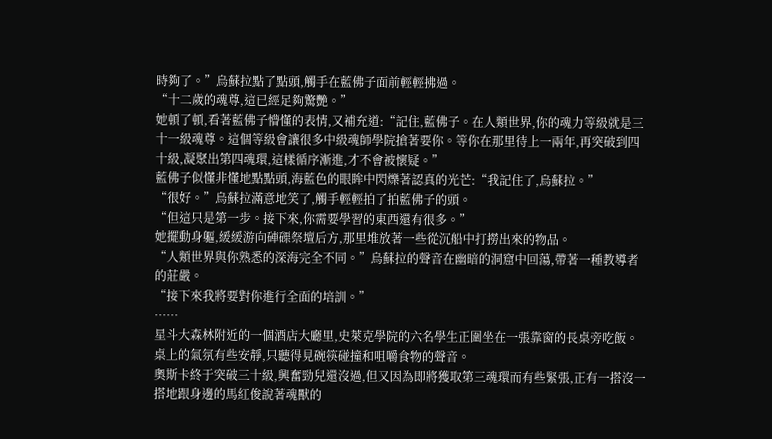時夠了。”烏蘇拉點了點頭,觸手在藍佛子面前輕輕拂過。
“十二歲的魂尊,這已經足夠驚艷。”
她頓了頓,看著藍佛子懵懂的表情,又補充道:“記住,藍佛子。在人類世界,你的魂力等級就是三十一級魂尊。這個等級會讓很多中級魂師學院搶著要你。等你在那里待上一兩年,再突破到四十級,凝聚出第四魂環,這樣循序漸進,才不會被懷疑。”
藍佛子似懂非懂地點點頭,海藍色的眼眸中閃爍著認真的光芒:“我記住了,烏蘇拉。”
“很好。”烏蘇拉滿意地笑了,觸手輕輕拍了拍藍佛子的頭。
“但這只是第一步。接下來,你需要學習的東西還有很多。”
她擺動身軀,緩緩游向硨磲祭壇后方,那里堆放著一些從沉船中打撈出來的物品。
“人類世界與你熟悉的深海完全不同。”烏蘇拉的聲音在幽暗的洞窟中回蕩,帶著一種教導者的莊嚴。
“接下來我將要對你進行全面的培訓。”
……
星斗大森林附近的一個酒店大廳里,史萊克學院的六名學生正圍坐在一張靠窗的長桌旁吃飯。
桌上的氣氛有些安靜,只聽得見碗筷碰撞和咀嚼食物的聲音。
奧斯卡終于突破三十級,興奮勁兒還沒過,但又因為即將獲取第三魂環而有些緊張,正有一搭沒一搭地跟身邊的馬紅俊說著魂獸的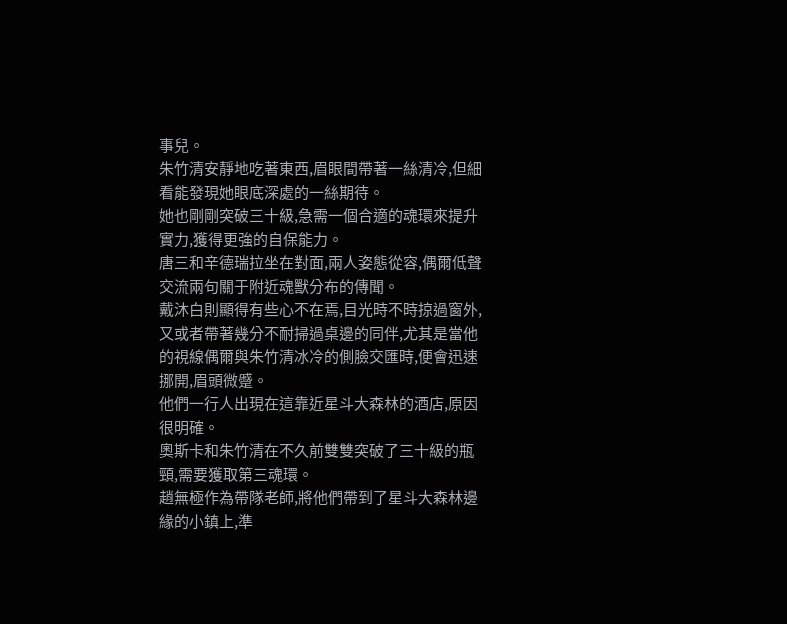事兒。
朱竹清安靜地吃著東西,眉眼間帶著一絲清冷,但細看能發現她眼底深處的一絲期待。
她也剛剛突破三十級,急需一個合適的魂環來提升實力,獲得更強的自保能力。
唐三和辛德瑞拉坐在對面,兩人姿態從容,偶爾低聲交流兩句關于附近魂獸分布的傳聞。
戴沐白則顯得有些心不在焉,目光時不時掠過窗外,又或者帶著幾分不耐掃過桌邊的同伴,尤其是當他的視線偶爾與朱竹清冰冷的側臉交匯時,便會迅速挪開,眉頭微蹙。
他們一行人出現在這靠近星斗大森林的酒店,原因很明確。
奧斯卡和朱竹清在不久前雙雙突破了三十級的瓶頸,需要獲取第三魂環。
趙無極作為帶隊老師,將他們帶到了星斗大森林邊緣的小鎮上,準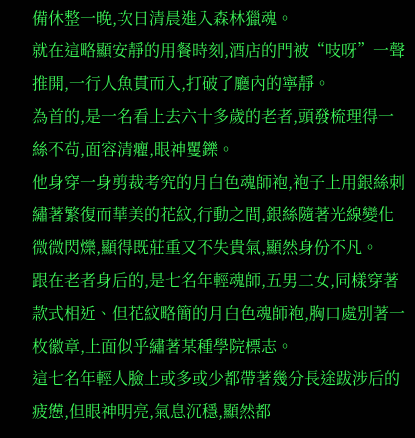備休整一晚,次日清晨進入森林獵魂。
就在這略顯安靜的用餐時刻,酒店的門被“吱呀”一聲推開,一行人魚貫而入,打破了廳內的寧靜。
為首的,是一名看上去六十多歲的老者,頭發梳理得一絲不茍,面容清癯,眼神矍鑠。
他身穿一身剪裁考究的月白色魂師袍,袍子上用銀絲刺繡著繁復而華美的花紋,行動之間,銀絲隨著光線變化微微閃爍,顯得既莊重又不失貴氣,顯然身份不凡。
跟在老者身后的,是七名年輕魂師,五男二女,同樣穿著款式相近、但花紋略簡的月白色魂師袍,胸口處別著一枚徽章,上面似乎繡著某種學院標志。
這七名年輕人臉上或多或少都帶著幾分長途跋涉后的疲憊,但眼神明亮,氣息沉穩,顯然都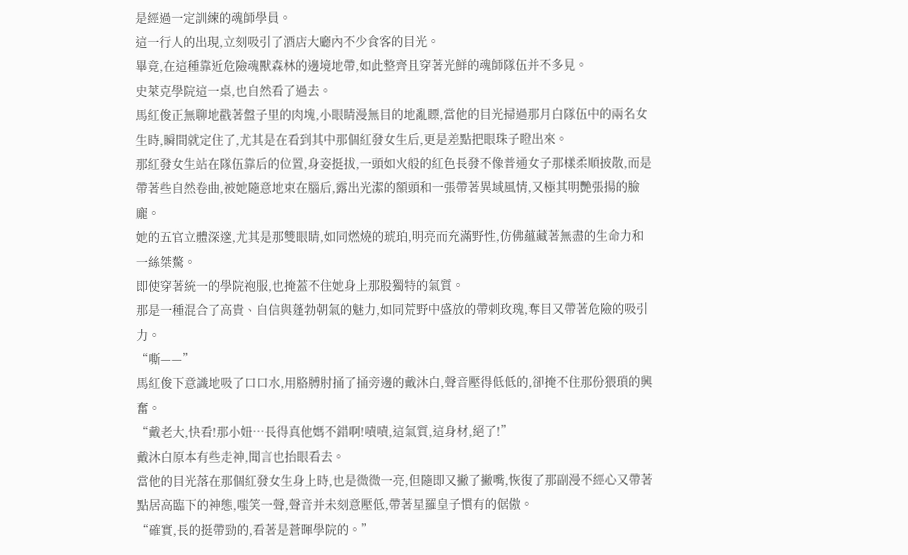是經過一定訓練的魂師學員。
這一行人的出現,立刻吸引了酒店大廳內不少食客的目光。
畢竟,在這種靠近危險魂獸森林的邊境地帶,如此整齊且穿著光鮮的魂師隊伍并不多見。
史萊克學院這一桌,也自然看了過去。
馬紅俊正無聊地戳著盤子里的肉塊,小眼睛漫無目的地亂瞟,當他的目光掃過那月白隊伍中的兩名女生時,瞬間就定住了,尤其是在看到其中那個紅發女生后,更是差點把眼珠子瞪出來。
那紅發女生站在隊伍靠后的位置,身姿挺拔,一頭如火般的紅色長發不像普通女子那樣柔順披散,而是帶著些自然卷曲,被她隨意地束在腦后,露出光潔的額頭和一張帶著異域風情,又極其明艷張揚的臉龐。
她的五官立體深邃,尤其是那雙眼睛,如同燃燒的琥珀,明亮而充滿野性,仿佛蘊藏著無盡的生命力和一絲桀驁。
即使穿著統一的學院袍服,也掩蓋不住她身上那股獨特的氣質。
那是一種混合了高貴、自信與蓬勃朝氣的魅力,如同荒野中盛放的帶刺玫瑰,奪目又帶著危險的吸引力。
“嘶——”
馬紅俊下意識地吸了口口水,用胳膊肘捅了捅旁邊的戴沐白,聲音壓得低低的,卻掩不住那份猥瑣的興奮。
“戴老大,快看!那小妞…長得真他媽不錯啊!嘖嘖,這氣質,這身材,絕了!”
戴沐白原本有些走神,聞言也抬眼看去。
當他的目光落在那個紅發女生身上時,也是微微一亮,但隨即又撇了撇嘴,恢復了那副漫不經心又帶著點居高臨下的神態,嗤笑一聲,聲音并未刻意壓低,帶著星羅皇子慣有的倨傲。
“確實,長的挺帶勁的,看著是蒼暉學院的。”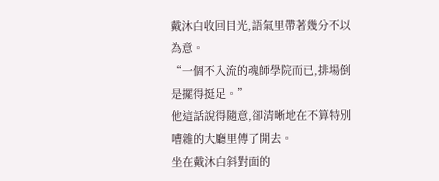戴沐白收回目光,語氣里帶著幾分不以為意。
“一個不入流的魂師學院而已,排場倒是擺得挺足。”
他這話說得隨意,卻清晰地在不算特別嘈雜的大廳里傳了開去。
坐在戴沐白斜對面的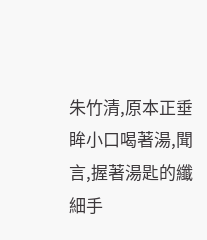朱竹清,原本正垂眸小口喝著湯,聞言,握著湯匙的纖細手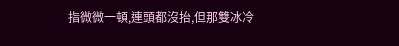指微微一頓,連頭都沒抬,但那雙冰冷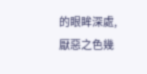的眼眸深處,厭惡之色幾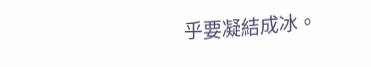乎要凝結成冰。